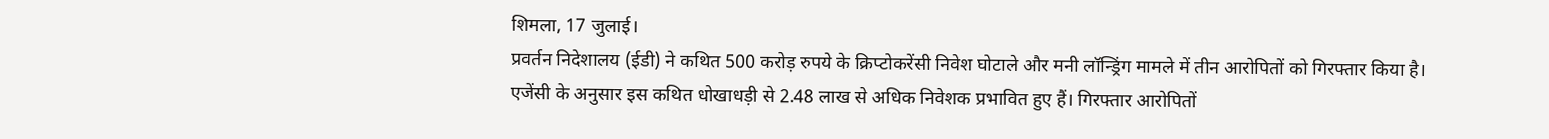शिमला, 17 जुलाई।
प्रवर्तन निदेशालय (ईडी) ने कथित 500 करोड़ रुपये के क्रिप्टोकरेंसी निवेश घोटाले और मनी लॉन्ड्रिंग मामले में तीन आरोपितों को गिरफ्तार किया है। एजेंसी के अनुसार इस कथित धोखाधड़ी से 2.48 लाख से अधिक निवेशक प्रभावित हुए हैं। गिरफ्तार आरोपितों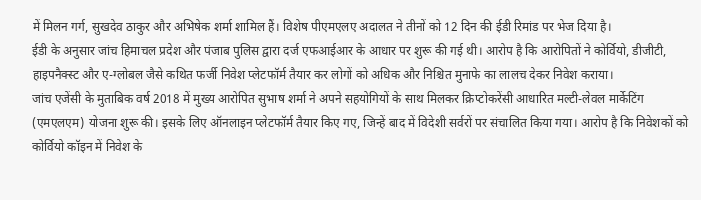में मिलन गर्ग, सुखदेव ठाकुर और अभिषेक शर्मा शामिल हैं। विशेष पीएमएलए अदालत ने तीनों को 12 दिन की ईडी रिमांड पर भेज दिया है।
ईडी के अनुसार जांच हिमाचल प्रदेश और पंजाब पुलिस द्वारा दर्ज एफआईआर के आधार पर शुरू की गई थी। आरोप है कि आरोपितों ने कोर्वियो, डीजीटी, हाइपनैक्स्ट और ए-ग्लोबल जैसे कथित फर्जी निवेश प्लेटफॉर्म तैयार कर लोगों को अधिक और निश्चित मुनाफे का लालच देकर निवेश कराया।
जांच एजेंसी के मुताबिक वर्ष 2018 में मुख्य आरोपित सुभाष शर्मा ने अपने सहयोगियों के साथ मिलकर क्रिप्टोकरेंसी आधारित मल्टी-लेवल मार्केटिंग (एमएलएम) योजना शुरू की। इसके लिए ऑनलाइन प्लेटफॉर्म तैयार किए गए, जिन्हें बाद में विदेशी सर्वरों पर संचालित किया गया। आरोप है कि निवेशकों को कोर्वियो कॉइन में निवेश के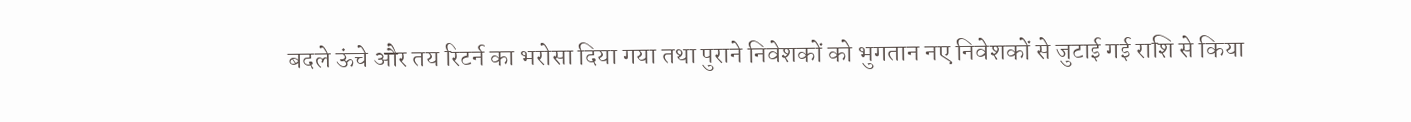बदले ऊंचे और तय रिटर्न का भरोसा दिया गया तथा पुराने निवेशकों को भुगतान नए निवेशकों से जुटाई गई राशि से किया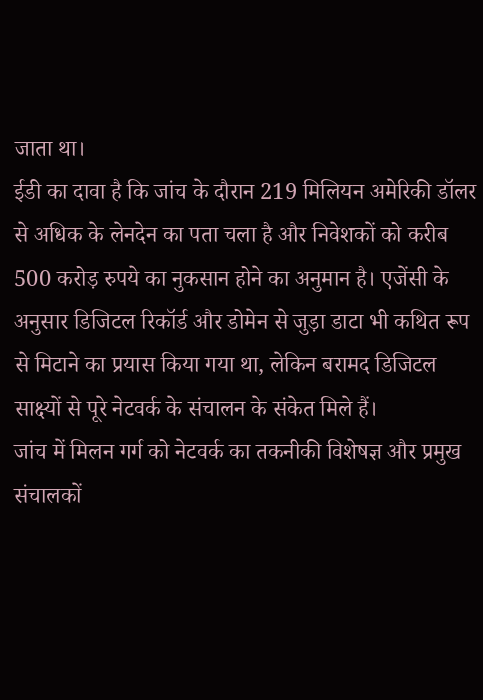जाता था।
ईडी का दावा है कि जांच के दौरान 219 मिलियन अमेरिकी डॉलर से अधिक के लेनदेन का पता चला है और निवेशकों को करीब 500 करोड़ रुपये का नुकसान होने का अनुमान है। एजेंसी के अनुसार डिजिटल रिकॉर्ड और डोमेन से जुड़ा डाटा भी कथित रूप से मिटाने का प्रयास किया गया था, लेकिन बरामद डिजिटल साक्ष्यों से पूरे नेटवर्क के संचालन के संकेत मिले हैं।
जांच में मिलन गर्ग को नेटवर्क का तकनीकी विशेषज्ञ और प्रमुख संचालकों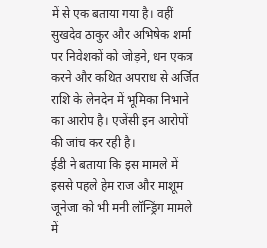में से एक बताया गया है। वहीं सुखदेव ठाकुर और अभिषेक शर्मा पर निवेशकों को जोड़ने, धन एकत्र करने और कथित अपराध से अर्जित राशि के लेनदेन में भूमिका निभाने का आरोप है। एजेंसी इन आरोपों की जांच कर रही है।
ईडी ने बताया कि इस मामले में इससे पहले हेम राज और माशूम जूनेजा को भी मनी लॉन्ड्रिंग मामले में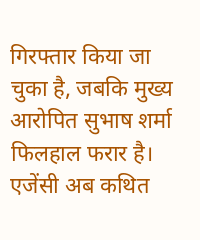गिरफ्तार किया जा चुका है, जबकि मुख्य आरोपित सुभाष शर्मा फिलहाल फरार है। एजेंसी अब कथित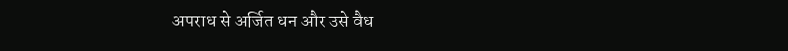अपराध से अर्जित धन और उसे वैध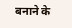बनाने के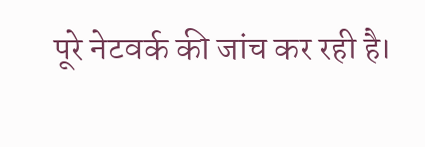पूरे नेटवर्क की जांच कर रही है।